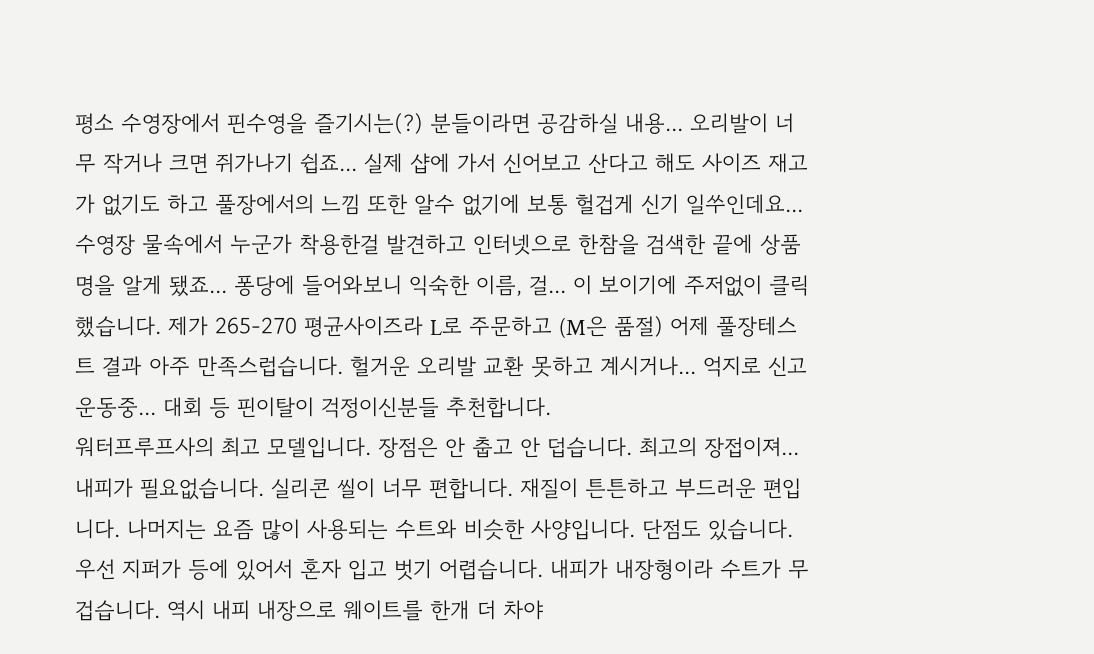평소 수영장에서 핀수영을 즐기시는(?) 분들이라면 공감하실 내용... 오리발이 너무 작거나 크면 쥐가나기 쉽죠... 실제 샵에 가서 신어보고 산다고 해도 사이즈 재고가 없기도 하고 풀장에서의 느낌 또한 알수 없기에 보통 헐겁게 신기 일쑤인데요... 수영장 물속에서 누군가 착용한걸 발견하고 인터넷으로 한참을 검색한 끝에 상품명을 알게 됐죠... 퐁당에 들어와보니 익숙한 이름, 걸... 이 보이기에 주저없이 클릭했습니다. 제가 265-270 평균사이즈라 L로 주문하고 (M은 품절) 어제 풀장테스트 결과 아주 만족스럽습니다. 헐거운 오리발 교환 못하고 계시거나... 억지로 신고 운동중... 대회 등 핀이탈이 걱정이신분들 추천합니다.
워터프루프사의 최고 모델입니다. 장점은 안 춥고 안 덥습니다. 최고의 장접이져... 내피가 필요없습니다. 실리콘 씰이 너무 편합니다. 재질이 튼튼하고 부드러운 편입니다. 나머지는 요즘 많이 사용되는 수트와 비슷한 사양입니다. 단점도 있습니다. 우선 지퍼가 등에 있어서 혼자 입고 벗기 어렵습니다. 내피가 내장형이라 수트가 무겁습니다. 역시 내피 내장으로 웨이트를 한개 더 차야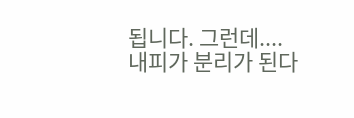됩니다. 그런데.... 내피가 분리가 된다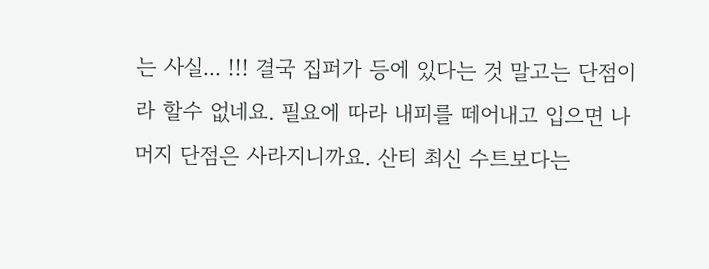는 사실... !!! 결국 집퍼가 등에 있다는 것 말고는 단점이라 할수 없네요. 필요에 따라 내피를 떼어내고 입으면 나머지 단점은 사라지니까요. 산티 최신 수트보다는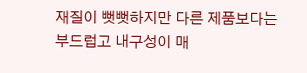재질이 뻣뻣하지만 다른 제품보다는 부드럽고 내구성이 매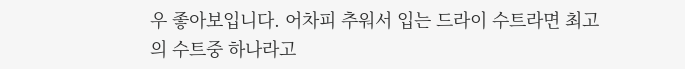우 좋아보입니다. 어차피 추워서 입는 드라이 수트라면 최고의 수트중 하나라고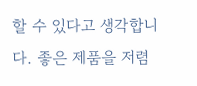할 수 있다고 생각합니다. 좋은 제품을 저렴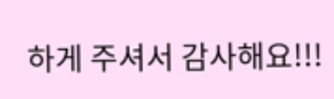하게 주셔서 감사해요!!!